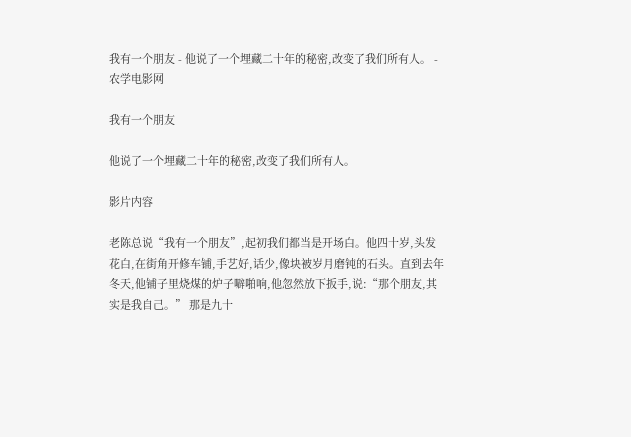我有一个朋友 - 他说了一个埋藏二十年的秘密,改变了我们所有人。 - 农学电影网

我有一个朋友

他说了一个埋藏二十年的秘密,改变了我们所有人。

影片内容

老陈总说“我有一个朋友”,起初我们都当是开场白。他四十岁,头发花白,在街角开修车铺,手艺好,话少,像块被岁月磨钝的石头。直到去年冬天,他铺子里烧煤的炉子噼啪响,他忽然放下扳手,说:“那个朋友,其实是我自己。” 那是九十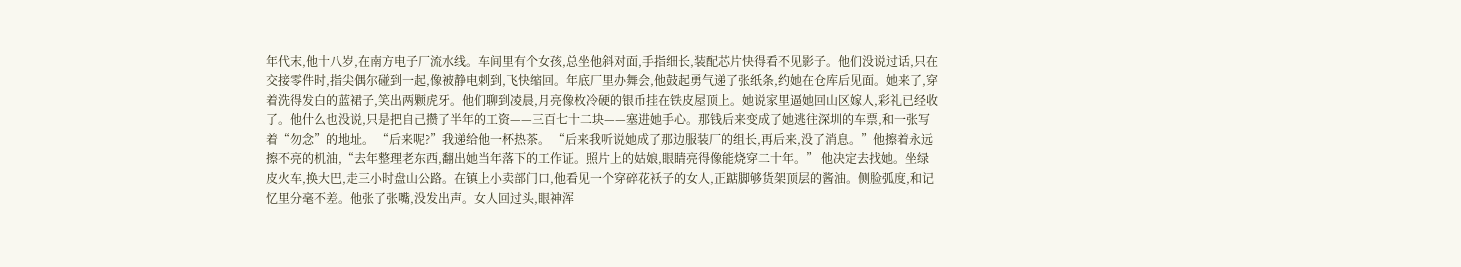年代末,他十八岁,在南方电子厂流水线。车间里有个女孩,总坐他斜对面,手指细长,装配芯片快得看不见影子。他们没说过话,只在交接零件时,指尖偶尔碰到一起,像被静电刺到,飞快缩回。年底厂里办舞会,他鼓起勇气递了张纸条,约她在仓库后见面。她来了,穿着洗得发白的蓝裙子,笑出两颗虎牙。他们聊到凌晨,月亮像枚冷硬的银币挂在铁皮屋顶上。她说家里逼她回山区嫁人,彩礼已经收了。他什么也没说,只是把自己攒了半年的工资——三百七十二块——塞进她手心。那钱后来变成了她逃往深圳的车票,和一张写着“勿念”的地址。 “后来呢?”我递给他一杯热茶。 “后来我听说她成了那边服装厂的组长,再后来,没了消息。”他擦着永远擦不亮的机油,“去年整理老东西,翻出她当年落下的工作证。照片上的姑娘,眼睛亮得像能烧穿二十年。” 他决定去找她。坐绿皮火车,换大巴,走三小时盘山公路。在镇上小卖部门口,他看见一个穿碎花袄子的女人,正踮脚够货架顶层的酱油。侧脸弧度,和记忆里分毫不差。他张了张嘴,没发出声。女人回过头,眼神浑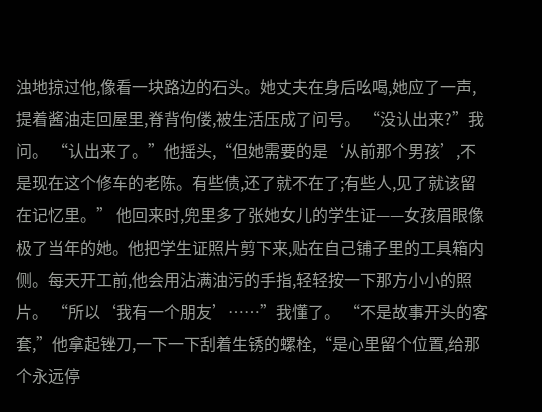浊地掠过他,像看一块路边的石头。她丈夫在身后吆喝,她应了一声,提着酱油走回屋里,脊背佝偻,被生活压成了问号。 “没认出来?”我问。 “认出来了。”他摇头,“但她需要的是‘从前那个男孩’,不是现在这个修车的老陈。有些债,还了就不在了;有些人,见了就该留在记忆里。” 他回来时,兜里多了张她女儿的学生证——女孩眉眼像极了当年的她。他把学生证照片剪下来,贴在自己铺子里的工具箱内侧。每天开工前,他会用沾满油污的手指,轻轻按一下那方小小的照片。 “所以‘我有一个朋友’……”我懂了。 “不是故事开头的客套,”他拿起锉刀,一下一下刮着生锈的螺栓,“是心里留个位置,给那个永远停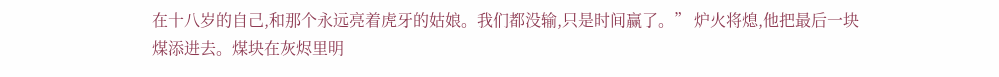在十八岁的自己,和那个永远亮着虎牙的姑娘。我们都没输,只是时间赢了。” 炉火将熄,他把最后一块煤添进去。煤块在灰烬里明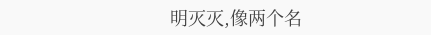明灭灭,像两个名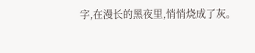字,在漫长的黑夜里,悄悄烧成了灰。